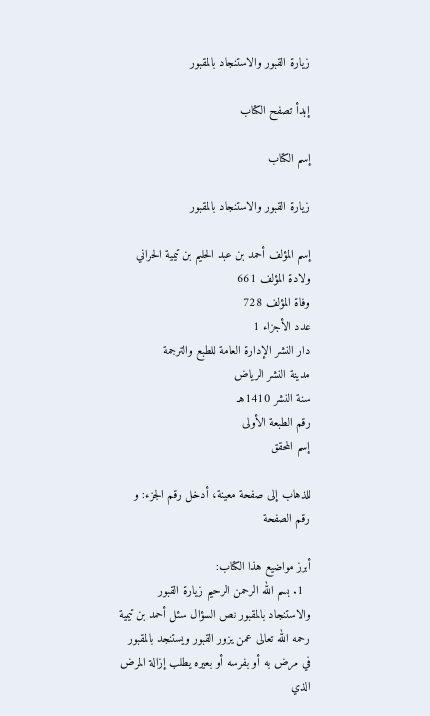زيارة القبور والاستنجاد بالمقبور

إبدأ تصفح الكتاب

إسم الكتاب

زيارة القبور والاستنجاد بالمقبور

إسم المؤلف أحمد بن عبد الحليم بن تيمية الحراني
ولادة المؤلف 661
وفاة المؤلف 728
عدد الأجزاء 1
دار النشر الإدارة العامة للطبع والترجمة
مدينة النشر الرياض
سنة النشر 1410هـ
رقم الطبعة الأولى
إسم المحقق

للذهاب إلى صفحة معينة، أدخل رقم الجزء: و رقم الصفحة

أبرز مواضيع هذا الكتاب:
  1. بسم الله الرحمن الرحيم زيارة القبور والاستنجاد بالمقبور نص السؤال سئل أحمد بن تيمية رحمه الله تعالى عمن يزور القبور ويستنجد بالمقبور في مرض به أو بفرسه أو بعيره يطلب إزالة المرض الذي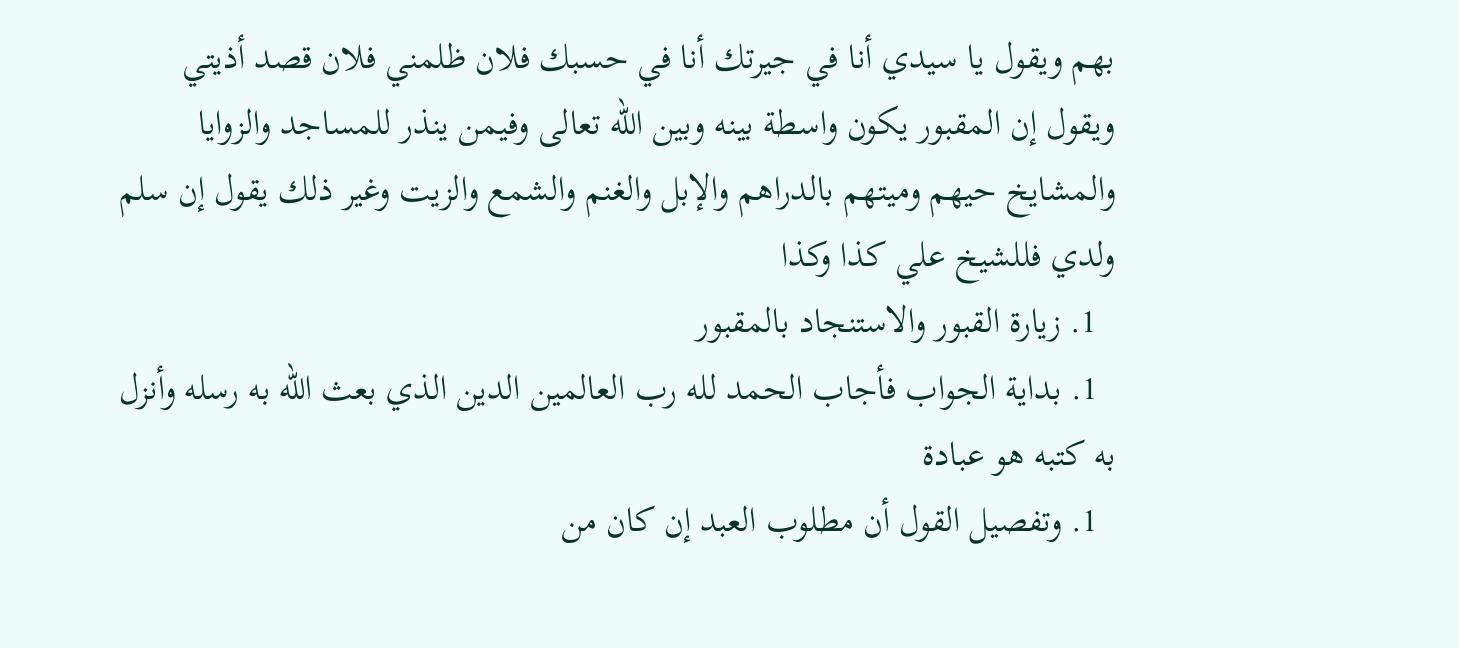بهم ويقول يا سيدي أنا في جيرتك أنا في حسبك فلان ظلمني فلان قصد أذيتي ويقول إن المقبور يكون واسطة بينه وبين الله تعالى وفيمن ينذر للمساجد والزوايا والمشايخ حيهم وميتهم بالدراهم والإبل والغنم والشمع والزيت وغير ذلك يقول إن سلم ولدي فللشيخ علي كذا وكذا
  1. زيارة القبور والاستنجاد بالمقبور
  1. بداية الجواب فأجاب الحمد لله رب العالمين الدين الذي بعث الله به رسله وأنزل به كتبه هو عبادة
  1. وتفصيل القول أن مطلوب العبد إن كان من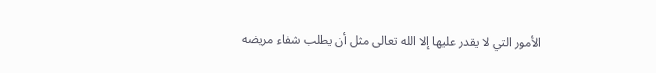الأمور التي لا يقدر عليها إلا الله تعالى مثل أن يطلب شفاء مريضه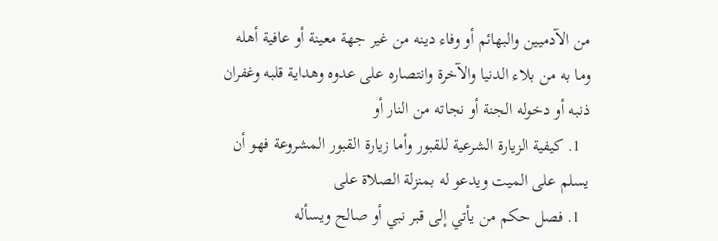من الآدميين والبهائم أو وفاء دينه من غير جهة معينة أو عافية أهله وما به من بلاء الدنيا والآخرة وانتصاره على عدوه وهداية قلبه وغفران ذنبه أو دخوله الجنة أو نجاته من النار أو
  1. كيفية الزيارة الشرعية للقبور وأما زيارة القبور المشروعة فهو أن يسلم على الميت ويدعو له بمنزلة الصلاة على
  1. فصل حكم من يأتي إلى قبر نبي أو صالح ويسأله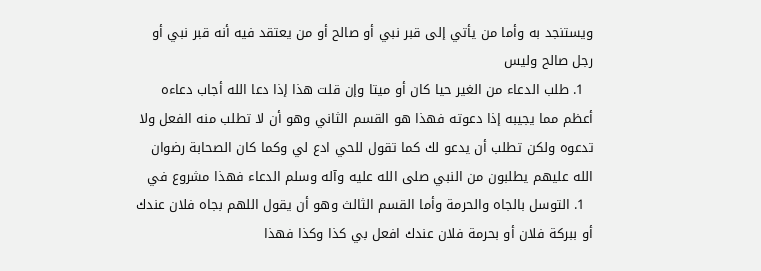ويستنجد به وأما من يأتي إلى قبر نبي أو صالح أو من يعتقد فيه أنه قبر نبي أو رجل صالح وليس
  1. طلب الدعاء من الغير حيا كان أو ميتا وإن قلت هذا إذا دعا الله أجاب دعاءه أعظم مما يجيبه إذا دعوته فهذا هو القسم الثاني وهو أن لا تطلب منه الفعل ولا تدعوه ولكن تطلب أن يدعو لك كما تقول للحي ادع لي وكما كان الصحابة رضوان الله عليهم يطلبون من النبي صلى الله عليه وآله وسلم الدعاء فهذا مشروع في
  1. التوسل بالجاه والحرمة وأما القسم الثالث وهو أن يقول اللهم بجاه فلان عندك أو ببركة فلان أو بحرمة فلان عندك افعل بي كذا وكذا فهذا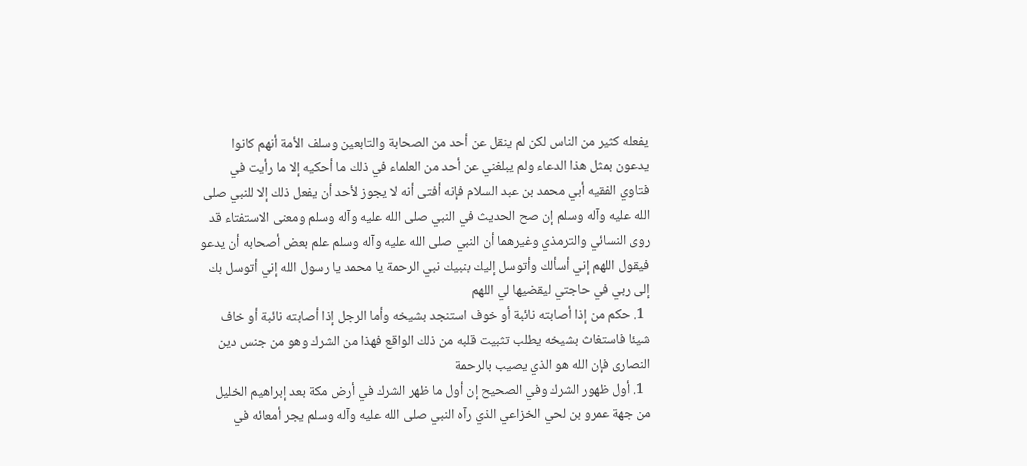يفعله كثير من الناس لكن لم ينقل عن أحد من الصحابة والتابعين وسلف الأمة أنهم كانوا يدعون بمثل هذا الدعاء ولم يبلغني عن أحد من العلماء في ذلك ما أحكيه إلا ما رأيت في فتاوي الفقيه أبي محمد بن عبد السلام فإنه أفتى أنه لا يجوز لأحد أن يفعل ذلك إلا للنبي صلى الله عليه وآله وسلم إن صح الحديث في النبي صلى الله عليه وآله وسلم ومعنى الاستفتاء قد روى النسائي والترمذي وغيرهما أن النبي صلى الله عليه وآله وسلم علم بعض أصحابه أن يدعو فيقول اللهم إني أسألك وأتوسل إليك بنبيك نبي الرحمة يا محمد يا رسول الله إني أتوسل بك إلى ربي في حاجتي ليقضيها لي اللهم
  1. حكم من إذا أصابته نائبة أو خوف استنجد بشيخه وأما الرجل إذا أصابته نائبة أو خاف شيئا فاستغاث بشيخه يطلب تثبيت قلبه من ذلك الواقع فهذا من الشرك وهو من جنس دين النصارى فإن الله هو الذي يصيب بالرحمة
  1. أول ظهور الشرك وفي الصحيح إن أول ما ظهر الشرك في أرض مكة بعد إبراهيم الخليل من جهة عمرو بن لحي الخزاعي الذي رآه النبي صلى الله عليه وآله وسلم يجر أمعائه في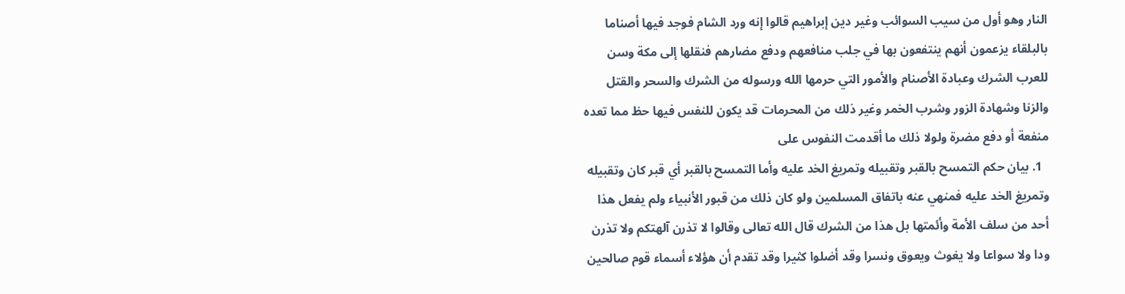النار وهو أول من سيب السوائب وغير دين إبراهيم قالوا إنه ورد الشام فوجد فيها أصناما بالبلقاء يزعمون أنهم ينتفعون بها في جلب منافعهم ودفع مضارهم فنقلها إلى مكة وسن للعرب الشرك وعبادة الأصنام والأمور التي حرمها الله ورسوله من الشرك والسحر والقتل والزنا وشهادة الزور وشرب الخمر وغير ذلك من المحرمات قد يكون للنفس فيها حظ مما تعده منفعة أو دفع مضرة ولولا ذلك ما أقدمت النفوس على
  1. بيان حكم التمسح بالقبر وتقبيله وتمريغ الخد عليه وأما التمسح بالقبر أي قبر كان وتقبيله وتمريغ الخد عليه فمنهي عنه باتفاق المسلمين ولو كان ذلك من قبور الأنبياء ولم يفعل هذا أحد من سلف الأمة وأئمتها بل هذا من الشرك قال الله تعالى وقالوا لا تذرن آلهتكم ولا تذرن ودا ولا سواعا ولا يغوث ويعوق ونسرا وقد أضلوا كثيرا وقد تقدم أن هؤلاء أسماء قوم صالحين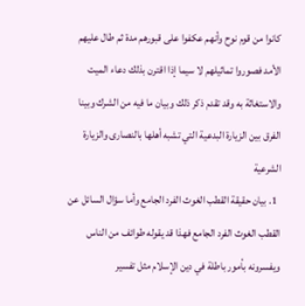كانوا من قوم نوح وأنهم عكفوا على قبورهم مدة ثم طال عليهم الأمد فصوروا تماثيلهم لا سيما إذا اقترن بذلك دعاء الميت والاستغاثة به وقد تقدم ذكر ذلك وبيان ما فيه من الشرك وبينا الفرق بين الزيارة البدعية التي تشبه أهلها بالنصارى والزيارة الشرعية
  1. بيان حقيقة القطب الغوث الفرد الجامع وأما سؤال السائل عن القطب الغوث الفرد الجامع فهذا قد يقوله طوائف من الناس ويفسرونه بأمور باطلة في دين الإسلام مثل تفسير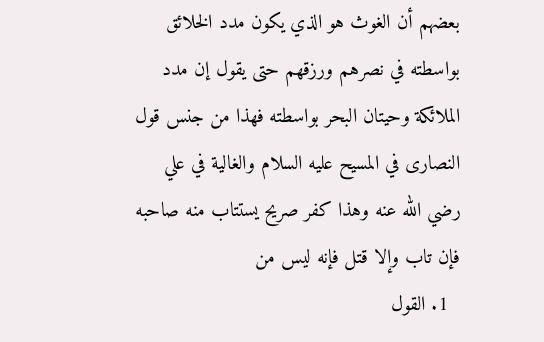بعضهم أن الغوث هو الذي يكون مدد الخلائق بواسطته في نصرهم ورزقهم حتى يقول إن مدد الملائكة وحيتان البحر بواسطته فهذا من جنس قول النصارى في المسيح عليه السلام والغالية في علي رضي الله عنه وهذا كفر صريح يستتاب منه صاحبه فإن تاب وإلا قتل فإنه ليس من
  1. القول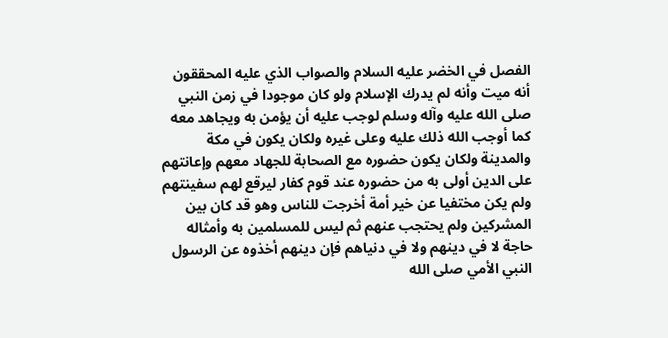الفصل في الخضر عليه السلام والصواب الذي عليه المحققون أنه ميت وأنه لم يدرك الإسلام ولو كان موجودا في زمن النبي صلى الله عليه وآله وسلم لوجب عليه أن يؤمن به ويجاهد معه كما أوجب الله ذلك عليه وعلى غيره ولكان يكون في مكة والمدينة ولكان يكون حضوره مع الصحابة للجهاد معهم وإعانتهم على الدين أولى به من حضوره عند قوم كفار ليرقع لهم سفينتهم ولم يكن مختفيا عن خير أمة أخرجت للناس وهو قد كان بين المشركين ولم يحتجب عنهم ثم ليس للمسلمين به وأمثاله حاجة لا في دينهم ولا في دنياهم فإن دينهم أخذوه عن الرسول النبي الأمي صلى الله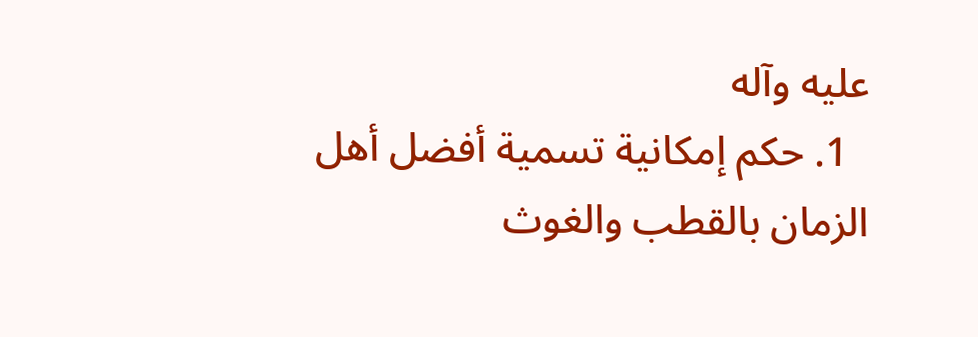عليه وآله
  1. حكم إمكانية تسمية أفضل أهل الزمان بالقطب والغوث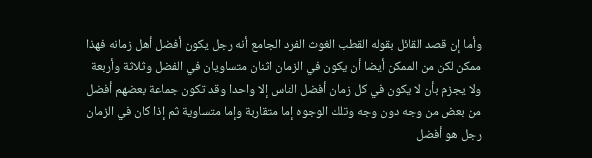وأما إن قصد القائل بقوله القطب الغوث الفرد الجامع أنه رجل يكون أفضل أهل زمانه فهذا ممكن لكن من الممكن أيضا أن يكون في الزمان اثنان متساويان في الفضل وثلاثة وأربعة ولا يجزم بأن لا يكون في كل زمان أفضل الناس إلا واحدا وقد تكون جماعة بعضهم أفضل من بعض من وجه دون وجه وتلك الوجوه إما متقاربة وإما متساوية ثم إذا كان في الزمان رجل هو أفضل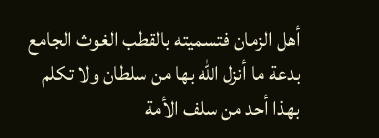أهل الزمان فتسميته بالقطب الغوث الجامع بدعة ما أنزل الله بها من سلطان ولا تكلم بهذا أحد من سلف الأمة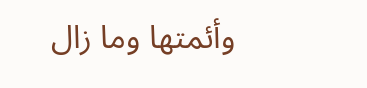وأئمتها وما زال